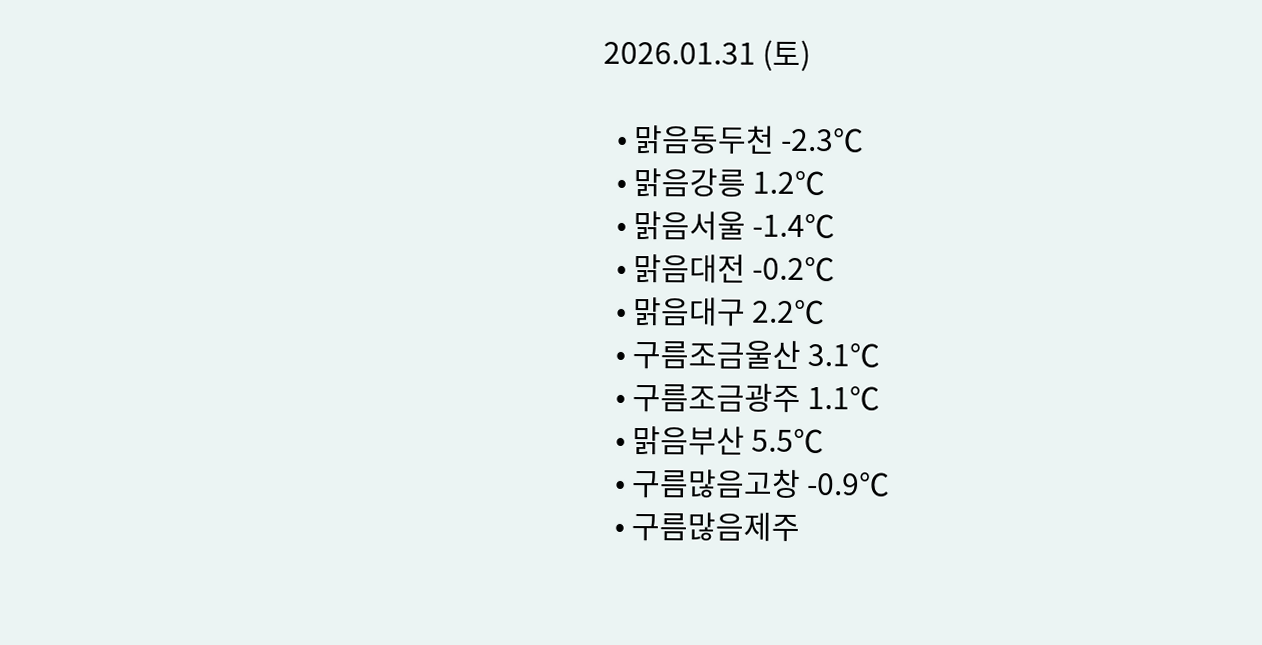2026.01.31 (토)

  • 맑음동두천 -2.3℃
  • 맑음강릉 1.2℃
  • 맑음서울 -1.4℃
  • 맑음대전 -0.2℃
  • 맑음대구 2.2℃
  • 구름조금울산 3.1℃
  • 구름조금광주 1.1℃
  • 맑음부산 5.5℃
  • 구름많음고창 -0.9℃
  • 구름많음제주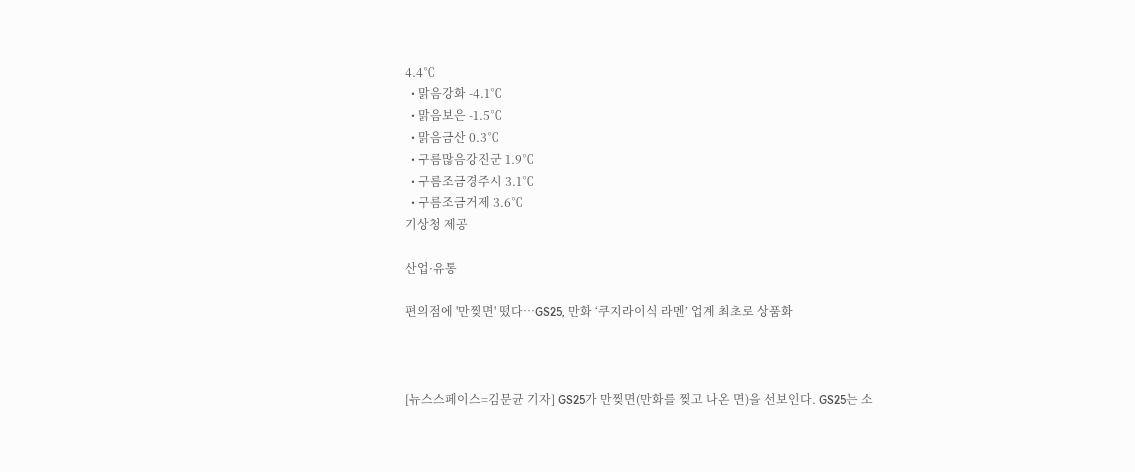4.4℃
  • 맑음강화 -4.1℃
  • 맑음보은 -1.5℃
  • 맑음금산 0.3℃
  • 구름많음강진군 1.9℃
  • 구름조금경주시 3.1℃
  • 구름조금거제 3.6℃
기상청 제공

산업·유통

편의점에 '만찢면' 떴다…GS25, 만화 ‘쿠지라이식 라멘’ 업계 최초로 상품화



[뉴스스페이스=김문균 기자] GS25가 만찢면(만화를 찢고 나온 면)을 선보인다. GS25는 소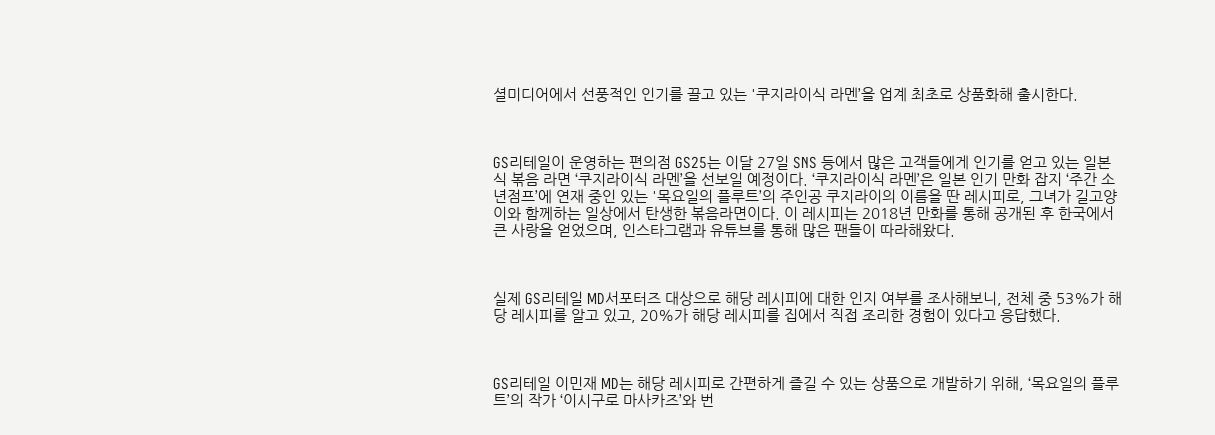셜미디어에서 선풍적인 인기를 끌고 있는 '쿠지라이식 라멘’을 업계 최초로 상품화해 출시한다.



GS리테일이 운영하는 편의점 GS25는 이달 27일 SNS 등에서 많은 고객들에게 인기를 얻고 있는 일본식 볶음 라면 ‘쿠지라이식 라멘’을 선보일 예정이다. ‘쿠지라이식 라멘’은 일본 인기 만화 잡지 ‘주간 소년점프’에 연재 중인 있는 '목요일의 플루트’의 주인공 쿠지라이의 이름을 딴 레시피로, 그녀가 길고양이와 함께하는 일상에서 탄생한 볶음라면이다. 이 레시피는 2018년 만화를 통해 공개된 후 한국에서 큰 사랑을 얻었으며, 인스타그램과 유튜브를 통해 많은 팬들이 따라해왔다.



실제 GS리테일 MD서포터즈 대상으로 해당 레시피에 대한 인지 여부를 조사해보니, 전체 중 53%가 해당 레시피를 알고 있고, 20%가 해당 레시피를 집에서 직접 조리한 경험이 있다고 응답했다.



GS리테일 이민재 MD는 해당 레시피로 간편하게 즐길 수 있는 상품으로 개발하기 위해, ‘목요일의 플루트’의 작가 ‘이시구로 마사카즈’와 번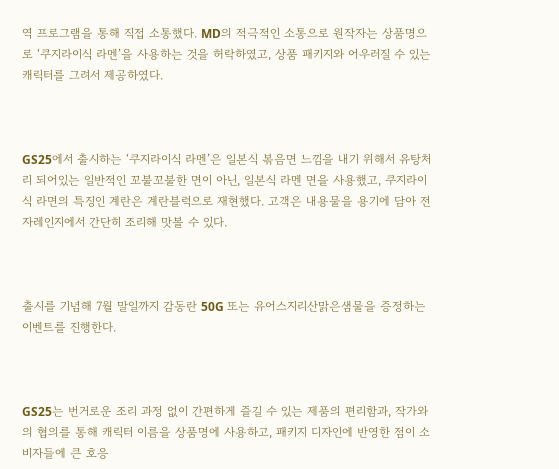역 프로그램을 통해 직접 소통했다. MD의 적극적인 소통으로 원작자는 상품명으로 ‘쿠지라이식 라멘’을 사용하는 것을 허락하였고, 상품 패키지와 어우러질 수 있는 캐릭터를 그려서 제공하였다.



GS25에서 출시하는 ‘쿠지라이식 라멘’은 일본식 볶음면 느낌을 내기 위해서 유탕처리 되어있는 일반적인 꼬불꼬불한 면이 아닌, 일본식 라멘 면을 사용했고, 쿠지라이식 라면의 특징인 계란은 계란블럭으로 재현했다. 고객은 내용물을 용기에 담아 전자레인지에서 간단히 조리해 맛볼 수 있다.



출시를 기념해 7월 말일까지 감동란 50G 또는 유어스지리산맑은샘물을 증정하는 이벤트를 진행한다.



GS25는 번거로운 조리 과정 없이 간편하게 즐길 수 있는 제품의 편리함과, 작가와의 협의를 통해 캐릭터 이름을 상품명에 사용하고, 패키지 디자인에 반영한 점이 소비자들에 큰 호응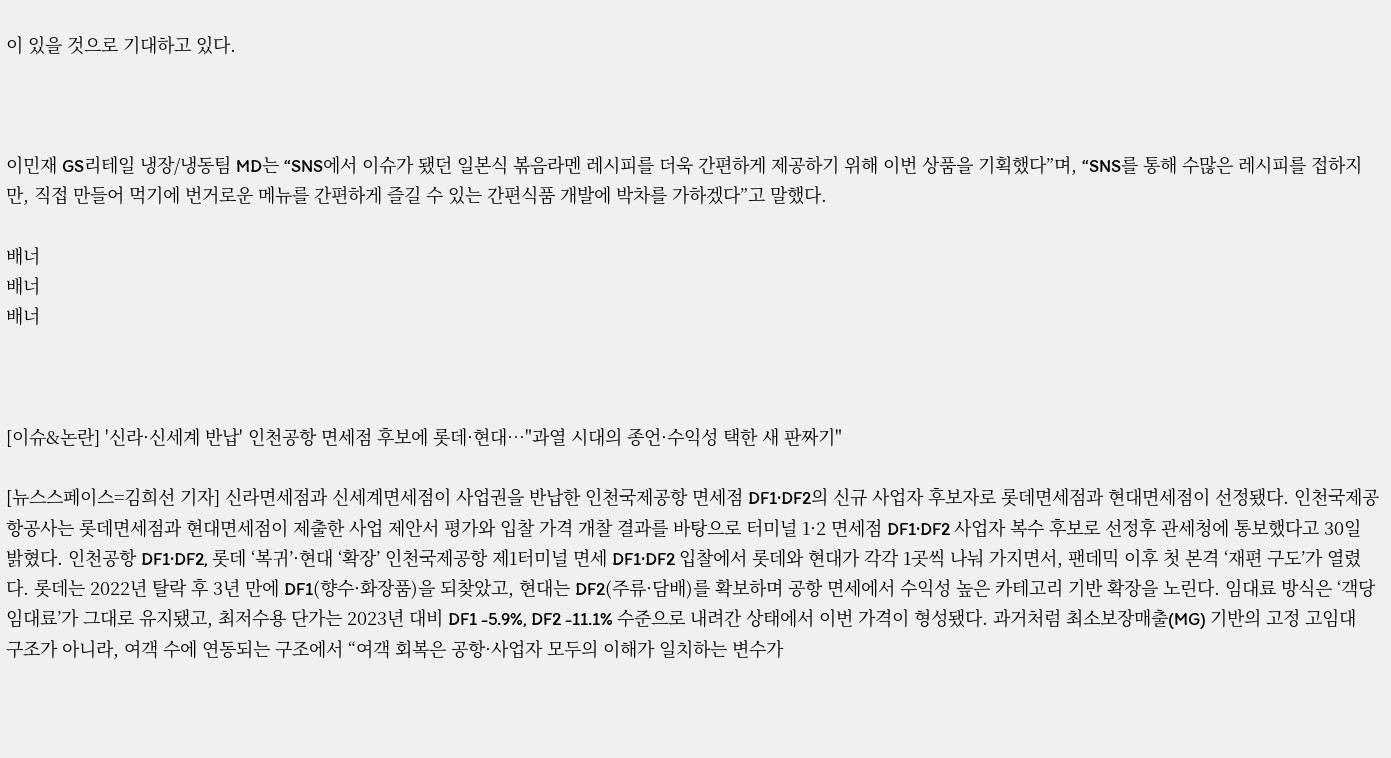이 있을 것으로 기대하고 있다.



이민재 GS리테일 냉장/냉동팀 MD는 “SNS에서 이슈가 됐던 일본식 볶음라멘 레시피를 더욱 간편하게 제공하기 위해 이번 상품을 기획했다”며, “SNS를 통해 수많은 레시피를 접하지만, 직접 만들어 먹기에 번거로운 메뉴를 간편하게 즐길 수 있는 간편식품 개발에 박차를 가하겠다”고 말했다.

배너
배너
배너



[이슈&논란] '신라·신세계 반납' 인천공항 면세점 후보에 롯데·현대…"과열 시대의 종언·수익성 택한 새 판짜기"

[뉴스스페이스=김희선 기자] 신라면세점과 신세계면세점이 사업권을 반납한 인천국제공항 면세점 DF1·DF2의 신규 사업자 후보자로 롯데면세점과 현대면세점이 선정됐다. 인천국제공항공사는 롯데면세점과 현대면세점이 제출한 사업 제안서 평가와 입찰 가격 개찰 결과를 바탕으로 터미널 1·2 면세점 DF1·DF2 사업자 복수 후보로 선정후 관세청에 통보했다고 30일 밝혔다. 인천공항 DF1·DF2, 롯데 ‘복귀’·현대 ‘확장’ 인천국제공항 제1터미널 면세 DF1·DF2 입찰에서 롯데와 현대가 각각 1곳씩 나눠 가지면서, 팬데믹 이후 첫 본격 ‘재편 구도’가 열렸다. 롯데는 2022년 탈락 후 3년 만에 DF1(향수·화장품)을 되찾았고, 현대는 DF2(주류·담배)를 확보하며 공항 면세에서 수익성 높은 카테고리 기반 확장을 노린다. 임대료 방식은 ‘객당 임대료’가 그대로 유지됐고, 최저수용 단가는 2023년 대비 DF1 -5.9%, DF2 -11.1% 수준으로 내려간 상태에서 이번 가격이 형성됐다. 과거처럼 최소보장매출(MG) 기반의 고정 고임대 구조가 아니라, 여객 수에 연동되는 구조에서 “여객 회복은 공항·사업자 모두의 이해가 일치하는 변수가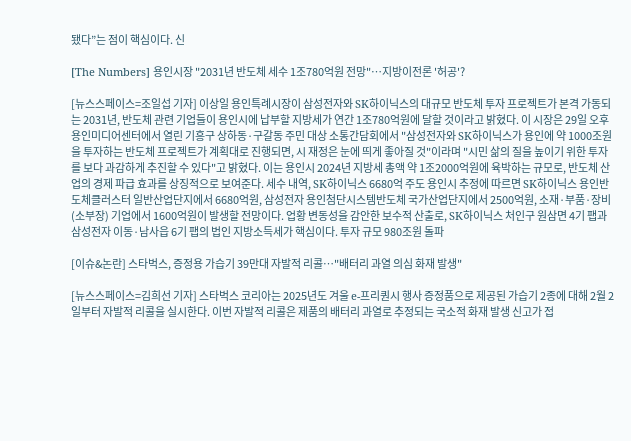됐다”는 점이 핵심이다. 신

[The Numbers] 용인시장 "2031년 반도체 세수 1조780억원 전망"…지방이전론 '허공'?

[뉴스스페이스=조일섭 기자] 이상일 용인특례시장이 삼성전자와 SK하이닉스의 대규모 반도체 투자 프로젝트가 본격 가동되는 2031년, 반도체 관련 기업들이 용인시에 납부할 지방세가 연간 1조780억원에 달할 것이라고 밝혔다. 이 시장은 29일 오후 용인미디어센터에서 열린 기흥구 상하동·구갈동 주민 대상 소통간담회에서 "삼성전자와 SK하이닉스가 용인에 약 1000조원을 투자하는 반도체 프로젝트가 계획대로 진행되면, 시 재정은 눈에 띄게 좋아질 것"이라며 "시민 삶의 질을 높이기 위한 투자를 보다 과감하게 추진할 수 있다"고 밝혔다. 이는 용인시 2024년 지방세 총액 약 1조2000억원에 육박하는 규모로, 반도체 산업의 경제 파급 효과를 상징적으로 보여준다. 세수 내역, SK하이닉스 6680억 주도 용인시 추정에 따르면 SK하이닉스 용인반도체클러스터 일반산업단지에서 6680억원, 삼성전자 용인첨단시스템반도체 국가산업단지에서 2500억원, 소재·부품·장비(소부장) 기업에서 1600억원이 발생할 전망이다. 업황 변동성을 감안한 보수적 산출로, SK하이닉스 처인구 원삼면 4기 팹과 삼성전자 이동·남사읍 6기 팹의 법인 지방소득세가 핵심이다. 투자 규모 980조원 돌파

[이슈&논란] 스타벅스, 증정용 가습기 39만대 자발적 리콜…"배터리 과열 의심 화재 발생"

[뉴스스페이스=김희선 기자] 스타벅스 코리아는 2025년도 겨울 e-프리퀀시 행사 증정품으로 제공된 가습기 2종에 대해 2월 2일부터 자발적 리콜을 실시한다. 이번 자발적 리콜은 제품의 배터리 과열로 추정되는 국소적 화재 발생 신고가 접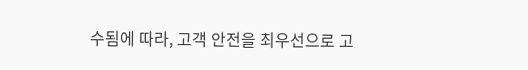수됨에 따라, 고객 안전을 최우선으로 고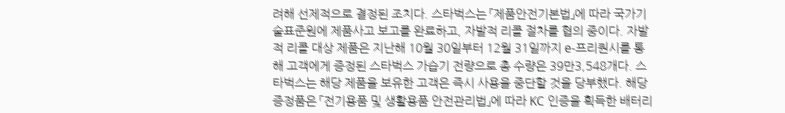려해 선제적으로 결정된 조치다. 스타벅스는 「제품안전기본법」에 따라 국가기술표준원에 제품사고 보고를 완료하고, 자발적 리콜 절차를 협의 중이다. 자발적 리콜 대상 제품은 지난해 10월 30일부터 12월 31일까지 e-프리퀀시를 통해 고객에게 증정된 스타벅스 가습기 전량으로 총 수량은 39만3,548개다. 스타벅스는 해당 제품을 보유한 고객은 즉시 사용을 중단할 것을 당부했다. 해당 증정품은 「전기용품 및 생활용품 안전관리법」에 따라 KC 인증을 획득한 배터리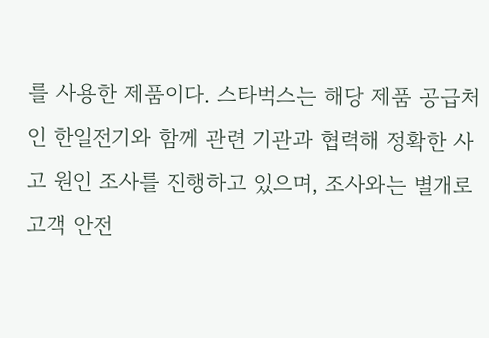를 사용한 제품이다. 스타벅스는 해당 제품 공급처인 한일전기와 함께 관련 기관과 협력해 정확한 사고 원인 조사를 진행하고 있으며, 조사와는 별개로 고객 안전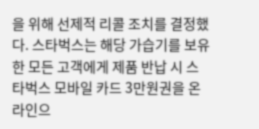을 위해 선제적 리콜 조치를 결정했다. 스타벅스는 해당 가습기를 보유한 모든 고객에게 제품 반납 시 스타벅스 모바일 카드 3만원권을 온라인으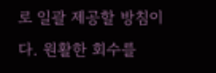로 일괄 제공할 방침이다. 원활한 회수를